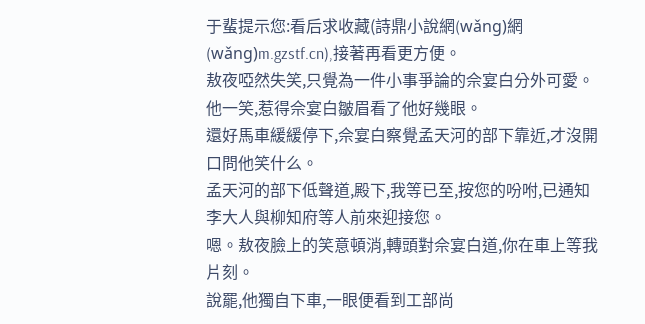于蜚提示您:看后求收藏(詩鼎小說網(wǎng)網(wǎng)m.gzstf.cn),接著再看更方便。
敖夜啞然失笑,只覺為一件小事爭論的佘宴白分外可愛。
他一笑,惹得佘宴白皺眉看了他好幾眼。
還好馬車緩緩停下,佘宴白察覺孟天河的部下靠近,才沒開口問他笑什么。
孟天河的部下低聲道,殿下,我等已至,按您的吩咐,已通知李大人與柳知府等人前來迎接您。
嗯。敖夜臉上的笑意頓消,轉頭對佘宴白道,你在車上等我片刻。
說罷,他獨自下車,一眼便看到工部尚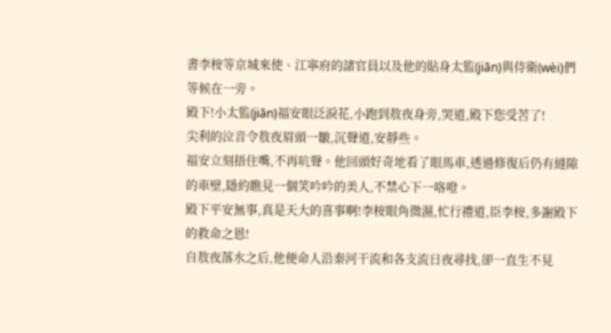書李桉等京城來使、江寧府的諸官員以及他的貼身太監(jiān)與侍衛(wèi)們等候在一旁。
殿下!小太監(jiān)福安眼泛淚花,小跑到敖夜身旁,哭道,殿下您受苦了!
尖利的泣音令敖夜眉頭一皺,沉聲道,安靜些。
福安立刻捂住嘴,不再吭聲。他回頭好奇地看了眼馬車,透過修復后仍有縫隙的車壁,隱約瞧見一個笑吟吟的美人,不禁心下一咯噔。
殿下平安無事,真是天大的喜事啊!李桉眼角微濕,忙行禮道,臣李桉,多謝殿下的救命之恩!
自敖夜落水之后,他便命人沿秦河干流和各支流日夜尋找,卻一直生不見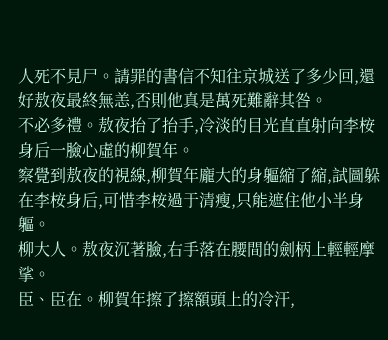人死不見尸。請罪的書信不知往京城送了多少回,還好敖夜最終無恙,否則他真是萬死難辭其咎。
不必多禮。敖夜抬了抬手,冷淡的目光直直射向李桉身后一臉心虛的柳賀年。
察覺到敖夜的視線,柳賀年龐大的身軀縮了縮,試圖躲在李桉身后,可惜李桉過于清瘦,只能遮住他小半身軀。
柳大人。敖夜沉著臉,右手落在腰間的劍柄上輕輕摩挲。
臣、臣在。柳賀年擦了擦額頭上的冷汗,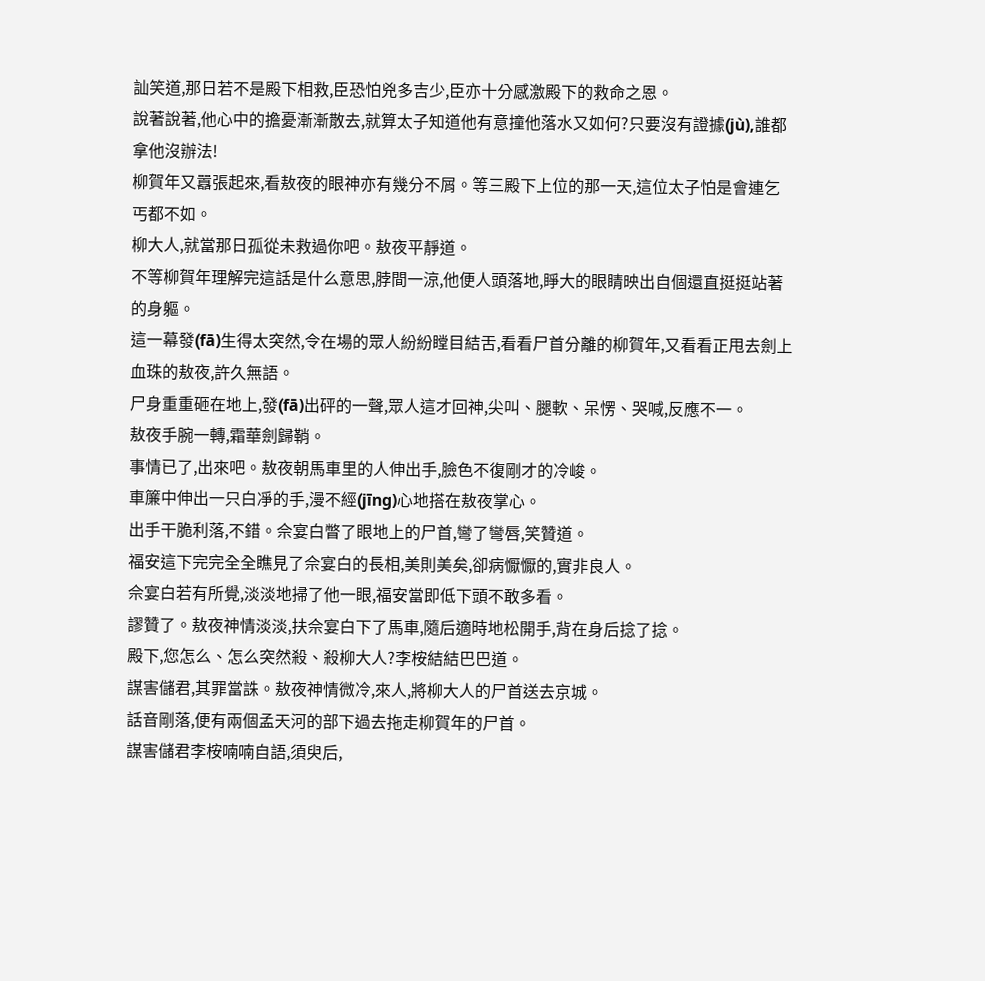訕笑道,那日若不是殿下相救,臣恐怕兇多吉少,臣亦十分感激殿下的救命之恩。
說著說著,他心中的擔憂漸漸散去,就算太子知道他有意撞他落水又如何?只要沒有證據(jù),誰都拿他沒辦法!
柳賀年又囂張起來,看敖夜的眼神亦有幾分不屑。等三殿下上位的那一天,這位太子怕是會連乞丐都不如。
柳大人,就當那日孤從未救過你吧。敖夜平靜道。
不等柳賀年理解完這話是什么意思,脖間一涼,他便人頭落地,睜大的眼睛映出自個還直挺挺站著的身軀。
這一幕發(fā)生得太突然,令在場的眾人紛紛瞠目結舌,看看尸首分離的柳賀年,又看看正甩去劍上血珠的敖夜,許久無語。
尸身重重砸在地上,發(fā)出砰的一聲,眾人這才回神,尖叫、腿軟、呆愣、哭喊,反應不一。
敖夜手腕一轉,霜華劍歸鞘。
事情已了,出來吧。敖夜朝馬車里的人伸出手,臉色不復剛才的冷峻。
車簾中伸出一只白凈的手,漫不經(jīng)心地搭在敖夜掌心。
出手干脆利落,不錯。佘宴白瞥了眼地上的尸首,彎了彎唇,笑贊道。
福安這下完完全全瞧見了佘宴白的長相,美則美矣,卻病懨懨的,實非良人。
佘宴白若有所覺,淡淡地掃了他一眼,福安當即低下頭不敢多看。
謬贊了。敖夜神情淡淡,扶佘宴白下了馬車,隨后適時地松開手,背在身后捻了捻。
殿下,您怎么、怎么突然殺、殺柳大人?李桉結結巴巴道。
謀害儲君,其罪當誅。敖夜神情微冷,來人,將柳大人的尸首送去京城。
話音剛落,便有兩個孟天河的部下過去拖走柳賀年的尸首。
謀害儲君李桉喃喃自語,須臾后,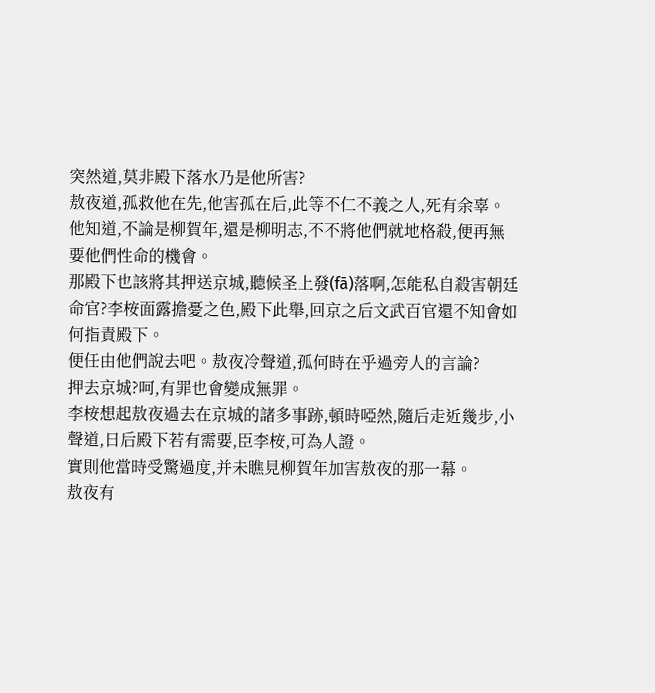突然道,莫非殿下落水乃是他所害?
敖夜道,孤救他在先,他害孤在后,此等不仁不義之人,死有余辜。
他知道,不論是柳賀年,還是柳明志,不不將他們就地格殺,便再無要他們性命的機會。
那殿下也該將其押送京城,聽候圣上發(fā)落啊,怎能私自殺害朝廷命官?李桉面露擔憂之色,殿下此舉,回京之后文武百官還不知會如何指責殿下。
便任由他們說去吧。敖夜冷聲道,孤何時在乎過旁人的言論?
押去京城?呵,有罪也會變成無罪。
李桉想起敖夜過去在京城的諸多事跡,頓時啞然,隨后走近幾步,小聲道,日后殿下若有需要,臣李桉,可為人證。
實則他當時受驚過度,并未瞧見柳賀年加害敖夜的那一幕。
敖夜有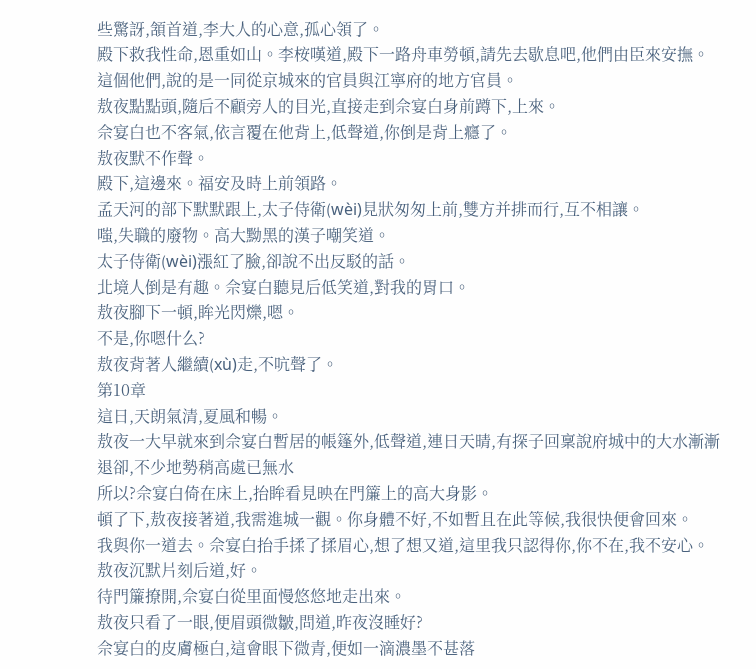些驚訝,頷首道,李大人的心意,孤心領了。
殿下救我性命,恩重如山。李桉嘆道,殿下一路舟車勞頓,請先去歇息吧,他們由臣來安撫。
這個他們,說的是一同從京城來的官員與江寧府的地方官員。
敖夜點點頭,隨后不顧旁人的目光,直接走到佘宴白身前蹲下,上來。
佘宴白也不客氣,依言覆在他背上,低聲道,你倒是背上癮了。
敖夜默不作聲。
殿下,這邊來。福安及時上前領路。
孟天河的部下默默跟上,太子侍衛(wèi)見狀匆匆上前,雙方并排而行,互不相讓。
嗤,失職的廢物。高大黝黑的漢子嘲笑道。
太子侍衛(wèi)漲紅了臉,卻說不出反駁的話。
北境人倒是有趣。佘宴白聽見后低笑道,對我的胃口。
敖夜腳下一頓,眸光閃爍,嗯。
不是,你嗯什么?
敖夜背著人繼續(xù)走,不吭聲了。
第10章
這日,天朗氣清,夏風和暢。
敖夜一大早就來到佘宴白暫居的帳篷外,低聲道,連日天晴,有探子回稟說府城中的大水漸漸退卻,不少地勢稍高處已無水
所以?佘宴白倚在床上,抬眸看見映在門簾上的高大身影。
頓了下,敖夜接著道,我需進城一觀。你身體不好,不如暫且在此等候,我很快便會回來。
我與你一道去。佘宴白抬手揉了揉眉心,想了想又道,這里我只認得你,你不在,我不安心。
敖夜沉默片刻后道,好。
待門簾撩開,佘宴白從里面慢悠悠地走出來。
敖夜只看了一眼,便眉頭微皺,問道,昨夜沒睡好?
佘宴白的皮膚極白,這會眼下微青,便如一滴濃墨不甚落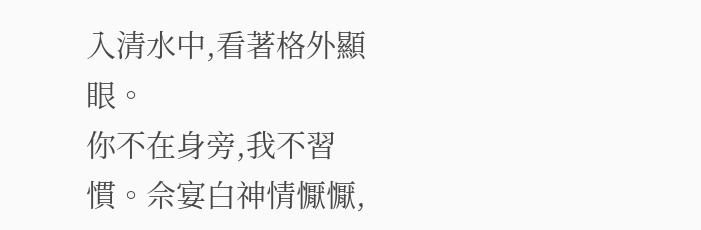入清水中,看著格外顯眼。
你不在身旁,我不習慣。佘宴白神情懨懨,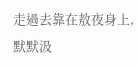走過去靠在敖夜身上,默默汲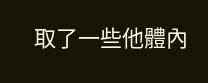取了一些他體內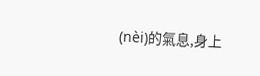(nèi)的氣息,身上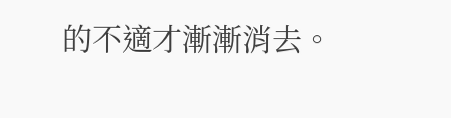的不適才漸漸消去。